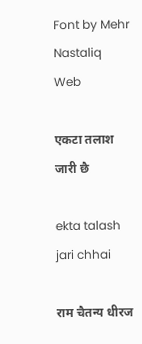Font by Mehr Nastaliq Web

एकटा तलाश जारी छै

ekta talash jari chhai

राम चैतन्य धीरज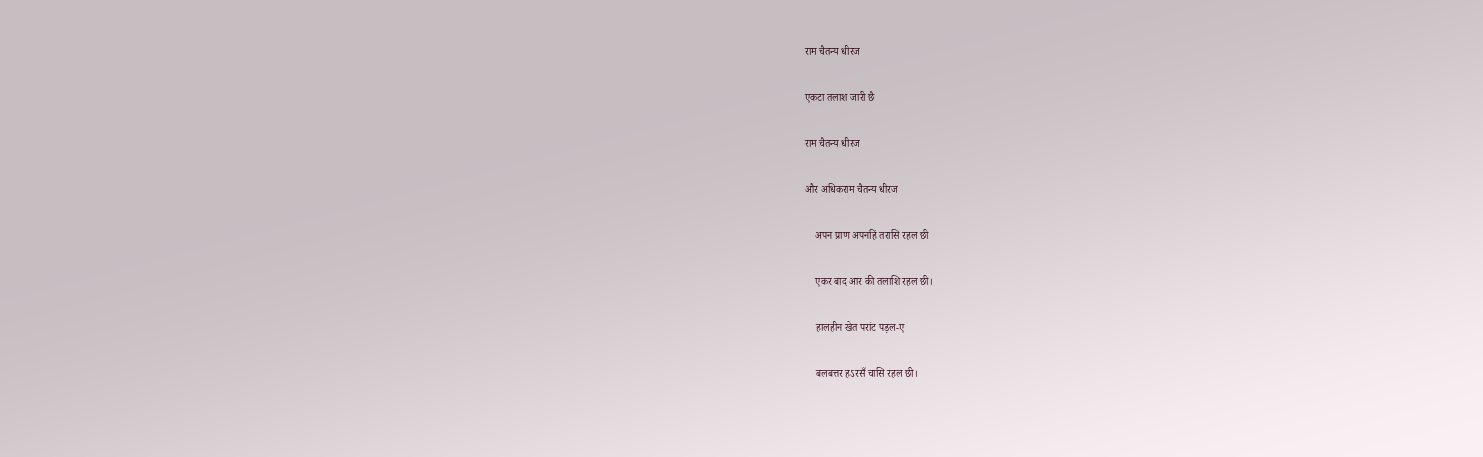राम चैतन्य धीरज

एकटा तलाश जारी छै

राम चैतन्य धीरज

और अधिकराम चैतन्य धीरज

    अपन प्राण अपनहिं तरासि रहल छी

    एकर बाद आर की तलाशि रहल छी।

    हालहीन खेत परांट पड़ल-ए

    बलबत्तर हऽरसँ चासि रहल छी।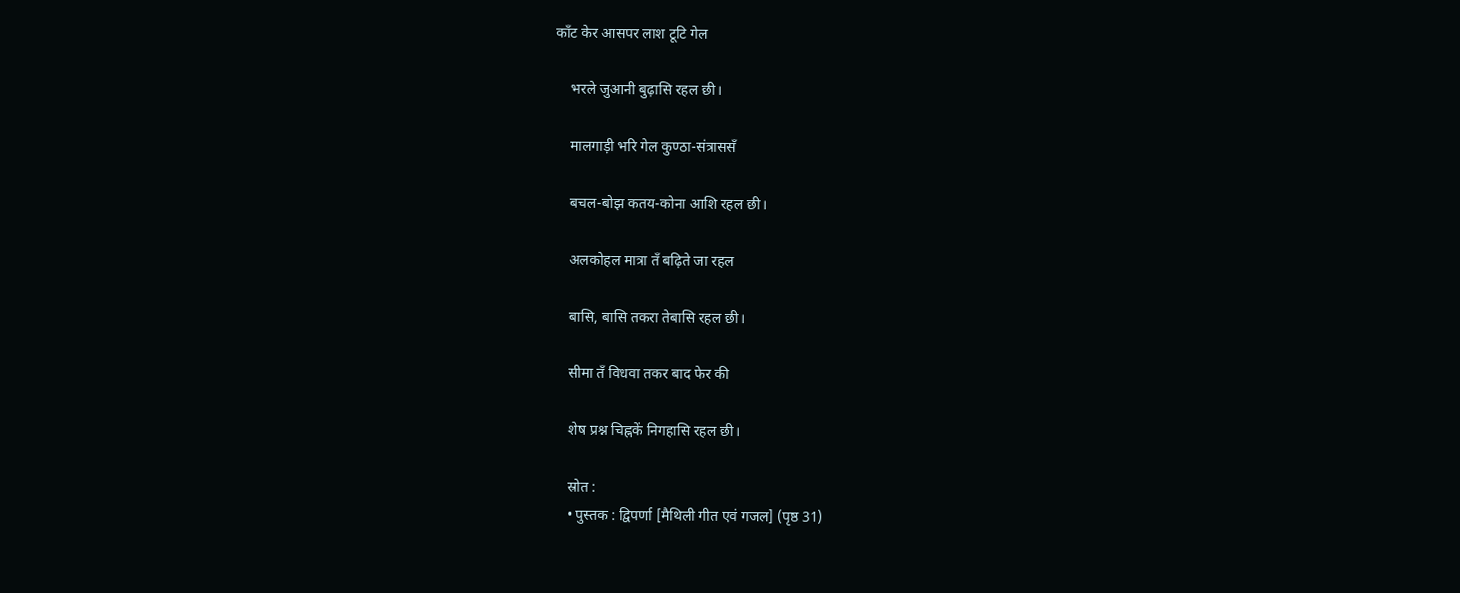काँट केर आसपर लाश टूटि गेल

    भरले जुआनी बुढ़ासि रहल छी।

    मालगाड़ी भरि गेल कुण्ठा-संत्राससँ

    बचल-बोझ कतय-कोना आशि रहल छी।

    अलकोहल मात्रा तँ बढ़िते जा रहल

    बासि, बासि तकरा तेबासि रहल छी।

    सीमा तँ विधवा तकर बाद फेर की

    शेष प्रश्न चिह्नकें निगहासि रहल छी।

    स्रोत :
    • पुस्तक : द्विपर्णा [मैथिली गीत एवं गजल] (पृष्ठ 31)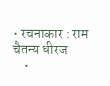• रचनाकार : राम चैतन्य धीरज
    •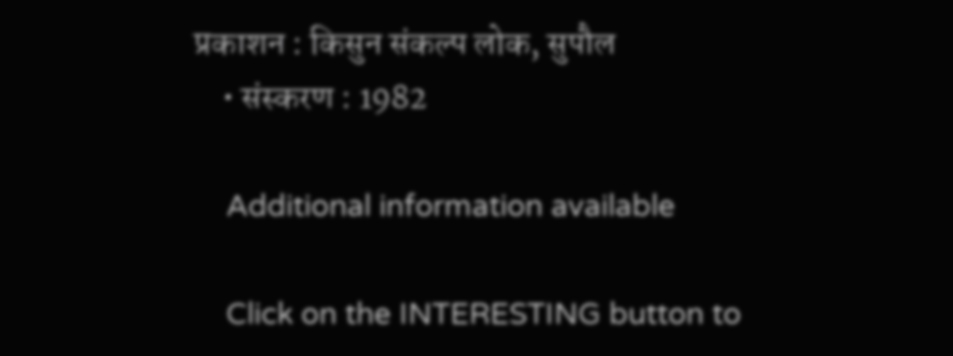प्रकाशन : किसुन संकल्प लोक, सुपौल
    • संस्करण : 1982

    Additional information available

    Click on the INTERESTING button to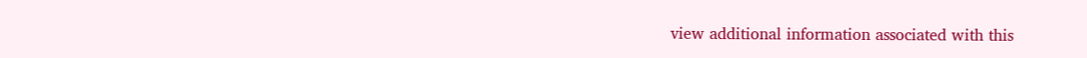view additional information associated with this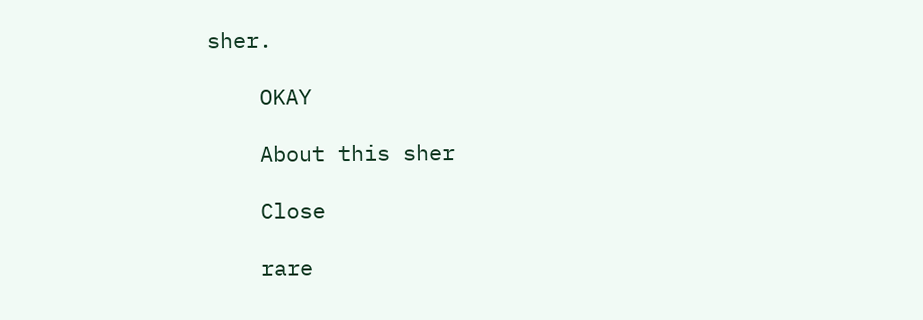sher.

    OKAY

    About this sher

    Close

    rare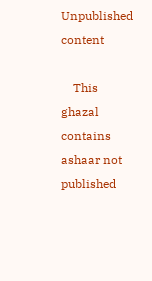Unpublished content

    This ghazal contains ashaar not published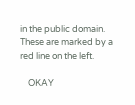in the public domain. These are marked by a red line on the left.

    OKAY